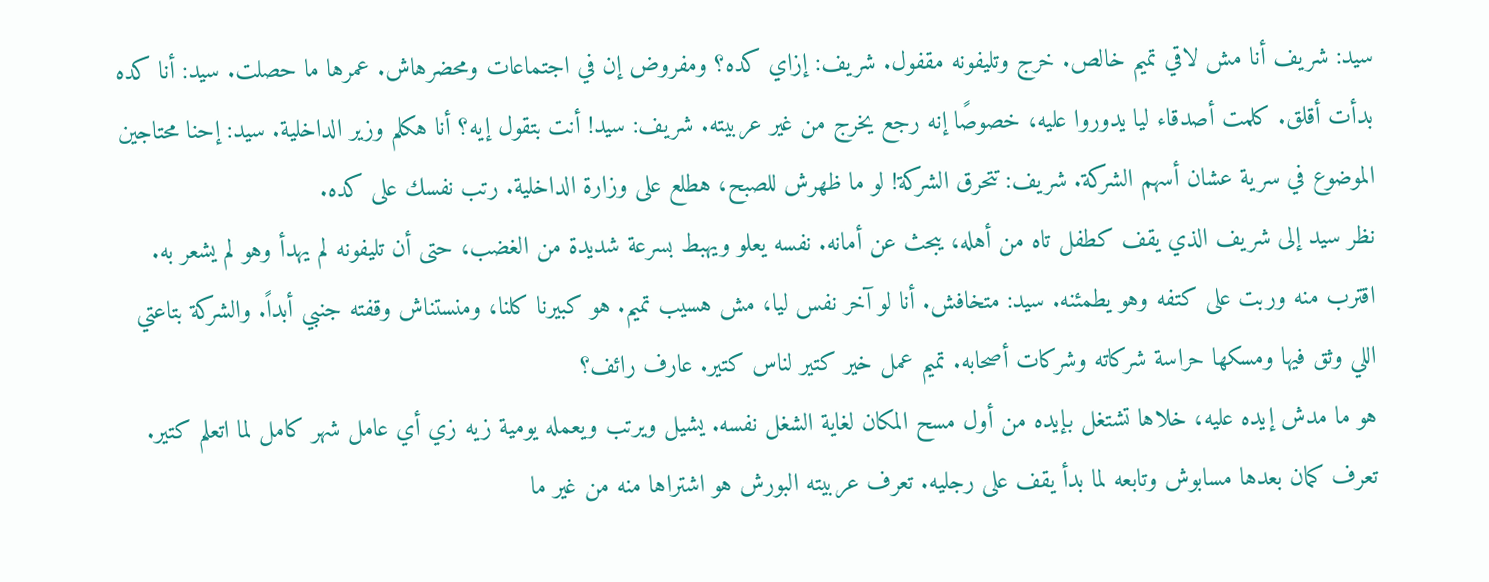سيد: شريف أنا مش لاقي تميم خالص. خرج وتليفونه مقفول. شريف: إزاي كده؟ ومفروض إن في اجتماعات ومحضرهاش. عمرها ما حصلت. سيد: أنا كده بدأت أقلق. كلمت أصدقاء ليا يدوروا عليه، خصوصًا إنه رجع يخرج من غير عربيته. شريف: سيد! أنت بتقول إيه؟ أنا هكلم وزير الداخلية. سيد: إحنا محتاجين الموضوع في سرية عشان أسهم الشركة. شريف: تتحرق الشركة! لو ما ظهرش للصبح، هطلع على وزارة الداخلية. رتب نفسك على كده.
نظر سيد إلى شريف الذي يقف كطفل تاه من أهله، يبحث عن أمانه. نفسه يعلو ويهبط بسرعة شديدة من الغضب، حتى أن تليفونه لم يهدأ وهو لم يشعر به. اقترب منه وربت على كتفه وهو يطمئنه. سيد: متخافش. أنا لو آخر نفس ليا، مش هسيب تميم. هو كبيرنا كلنا، ومنستناش وقفته جنبي أبداً. والشركة بتاعتي اللي وثق فيها ومسكها حراسة شركاته وشركات أصحابه. تميم عمل خير كتير لناس كتير. عارف رائف؟
هو ما مدش إيده عليه، خلاها تشتغل بإيده من أول مسح المكان لغاية الشغل نفسه. يشيل ويرتب ويعمله يومية زيه زي أي عامل شهر كامل لما اتعلم كتير. تعرف كمان بعدها مسابوش وتابعه لما بدأ يقف على رجليه. تعرف عربيته البورش هو اشتراها منه من غير ما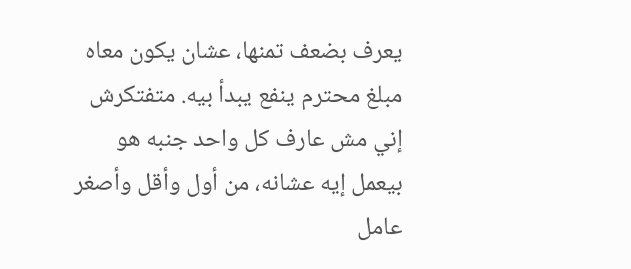يعرف بضعف تمنها، عشان يكون معاه مبلغ محترم ينفع يبدأ بيه. متفتكرش إني مش عارف كل واحد جنبه هو بيعمل إيه عشانه، من أول وأقل وأصغر عامل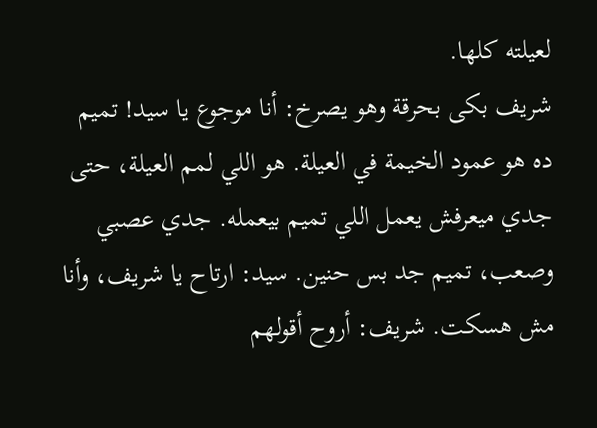لعيلته كلها.
شريف بكى بحرقة وهو يصرخ: أنا موجوع يا سيد! تميم ده هو عمود الخيمة في العيلة. هو اللي لمم العيلة، حتى جدي ميعرفش يعمل اللي تميم بيعمله. جدي عصبي وصعب، تميم جد بس حنين. سيد: ارتاح يا شريف، وأنا مش هسكت. شريف: أروح أقولهم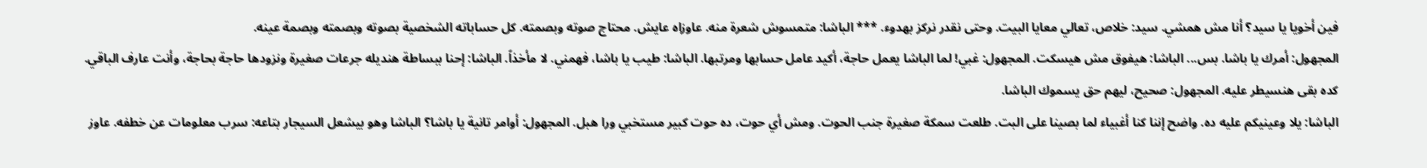فين أخويا يا سيد؟ أنا مش همشي. سيد: خلاص، تعالي معايا البيت. وحتى نقدر نركز بهدوء. *** الباشا: متمسوش شعرة منه. عاوزاه عايش. محتاج صوته وبصمته. كل حساباته الشخصية بصوته وبصمته وبصمة عينه.
المجهول: أمرك يا باشا. بس... الباشا: هيفوق مش هيسكت. المجهول: غبي! لما الباشا يعمل حاجة، أكيد عامل حسابها ومرتبها. الباشا: طيب يا باشا، فهمني. لا مأخذاً. الباشا: إحنا ببساطة هنديله جرعات صغيرة ونزودها حاجة بحاجة، وأنت عارف الباقي. كده بقى هنسيطر عليه. المجهول: صحيح، ليهم حق يسموك الباشا.
الباشا: يلا وعينيكم عليه ده. واضح إننا كنا أغبياء لما بصينا على البت. طلعت سمكة صغيرة جنب الحوت. ومش أي حوت، ده حوت كبير مستخبي ورا هبل. المجهول: أوامر تانية يا باشا؟ الباشا وهو بيشعل السيجار بتاعه: سرب معلومات عن خطفه. عاوز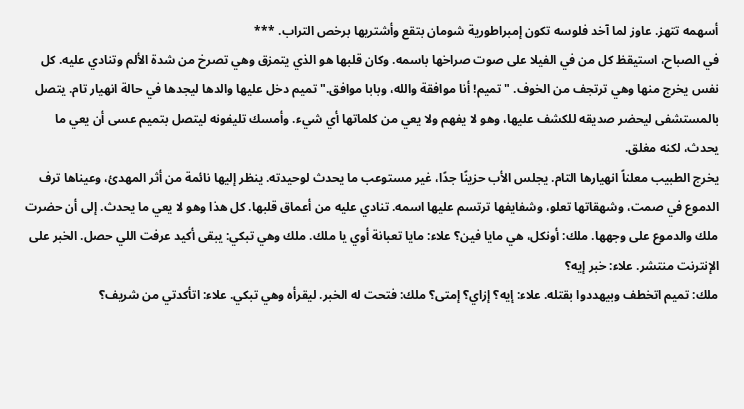أسهمه تتهز. عاوز لما آخد فلوسه تكون إمبراطورية شومان بتقع وأشتريها برخص التراب. ***
في الصباح، استيقظ كل من في الفيلا على صوت صراخها باسمه. وكان قلبها هو الذي يتمزق وهي تصرخ من شدة الألم وتنادي عليه. كل نفس يخرج منها وهي ترتجف من الخوف. "تميم! أنا موافقة والله، وبابا موافق." تميم دخل عليها والدها ليجدها في حالة انهيار تام. يتصل بالمستشفى ليحضر صديقه للكشف عليها، وهو لا يفهم ولا يعي من كلماتها أي شيء. وأمسك تليفونه ليتصل بتميم عسى أن يعي ما يحدث، لكنه مغلق.
يخرج الطبيب معلناً انهيارها التام. يجلس الأب حزينًا جدًا، غير مستوعب ما يحدث لوحيدته. ينظر إليها نائمة من أثر المهدئ، وعيناها ترف الدموع في صمت، وشهقاتها تعلو، وشفايفها ترتسم عليها اسمه. تنادي عليه من أعماق قلبها. كل هذا وهو لا يعي ما يحدث. إلى أن حضرت ملك والدموع على وجهها. ملك: أونكل، هي مايا فين؟ علاء: مايا تعبانة أوي يا ملك. ملك وهي تبكي: يبقى أكيد عرفت اللي حصل. الخبر على الإنترنت منتشر. علاء: خبر إيه؟
ملك: تميم اتخطف وبيهددوا بقتله. علاء: إيه؟ إزاي؟ إمتى؟ ملك: فتحت له الخبر. ليقرأه وهي تبكي. علاء: اتأكدتي من شريف؟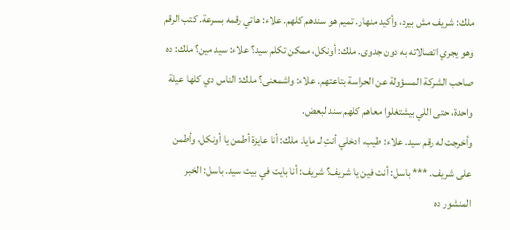ملك: شريف مش بيرد، وأكيد منهار. تميم هو سندهم كلهم. علاء: هاتي رقمه بسرعة. كتب الرقم وهو يجري اتصالاته به دون جدوى. ملك: أونكل، ممكن تكلم سيد؟ علاء: سيد مين؟ ملك: ده صاحب الشركة المسؤولة عن الحراسة بتاعتهم. علاء: واشمعنى؟ ملك: الناس دي كلها عيلة واحدة، حتى اللي بيشتغلوا معاهم كلهم سند لبعض.
وأخرجت له رقم سيد. علاء: طيب، ادخلي أنتِ لـ مايا. ملك: أنا عايزة أطمن يا أونكل، وأطمن على شريف. *** باسل: أنت فين يا شريف؟ شريف: أنا بايت في بيت سيد. باسل: الخبر المنشور ده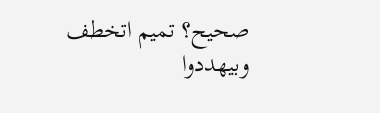صحيح؟ تميم اتخطف وبيهددوا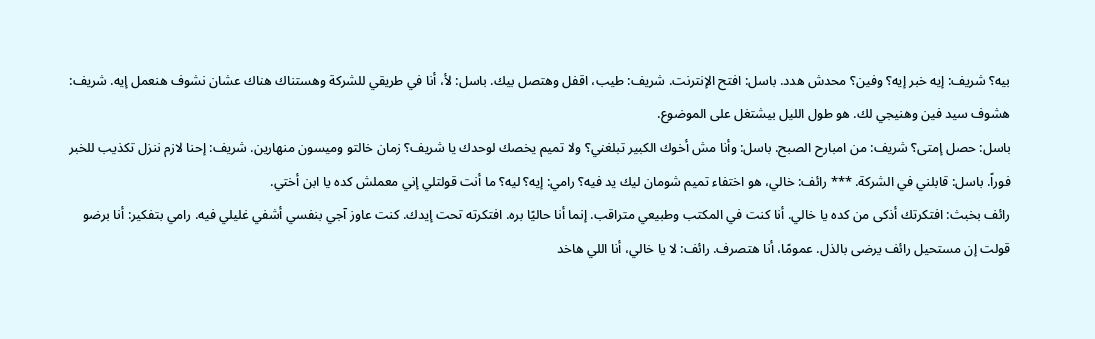بيه؟ شريف: إيه خبر إيه؟ وفين؟ محدش هدد. باسل: افتح الإنترنت. شريف: طيب، اقفل وهتصل بيك. باسل: لأ، أنا في طريقي للشركة وهستناك هناك عشان نشوف هنعمل إيه. شريف: هشوف سيد فين وهنيجي لك. هو طول الليل بيشتغل على الموضوع.
باسل: حصل إمتى؟ شريف: من امبارح الصبح. باسل: وأنا مش أخوك الكبير تبلغني؟ ولا تميم يخصك لوحدك يا شريف؟ زمان خالتو وميسون منهارين. شريف: إحنا لازم ننزل تكذيب للخبر فوراً. باسل: قابلني في الشركة. *** رائف: خالي، هو اختفاء تميم شومان ليك يد فيه؟ رامي: إيه؟ ليه؟ ما أنت قولتلي إني معملش كده يا ابن أختي.
رائف بخبث: افتكرتك أذكى من كده يا خالي. أنا كنت في المكتب وطبيعي متراقب. إنما أنا حاليًا بره. افتكرته تحت إيدك. كنت عاوز آجي بنفسي أشفي غليلي فيه. رامي بتفكير: أنا برضو قولت إن مستحيل رائف يرضى بالذل. عمومًا، أنا هتصرف. رائف: لا يا خالي، أنا اللي هاخد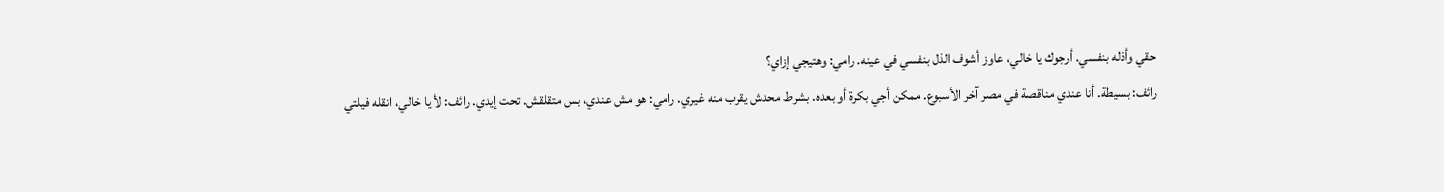حقي وأذله بنفسي. أرجوك يا خالي، عاوز أشوف الذل بنفسي في عينه. رامي: وهتيجي إزاي؟
رائف: بسيطة. أنا عندي مناقصة في مصر آخر الأسبوع. ممكن أجي بكرة أو بعده. بشرط محدش يقرب منه غيري. رامي: هو مش عندي، بس متقلقش. تحت إيدي. رائف: لأ يا خالي، انقله فيلتي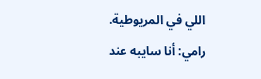اللي في المريوطية. رامي: أنا سايبه عند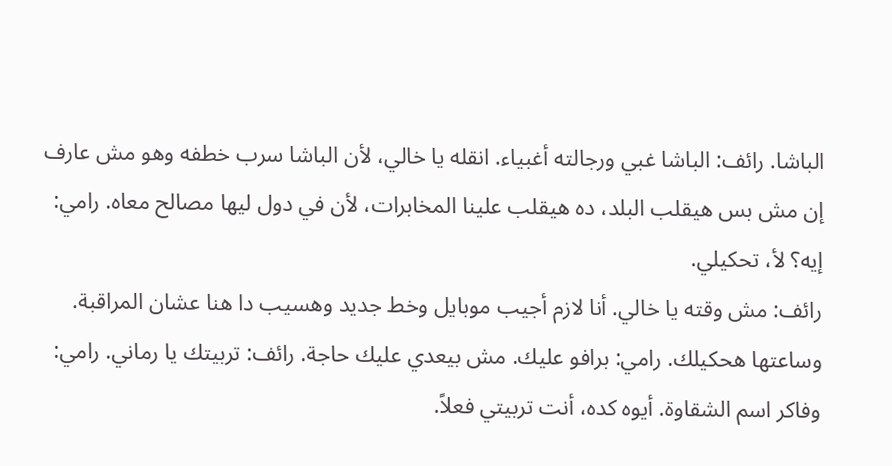الباشا. رائف: الباشا غبي ورجالته أغبياء. انقله يا خالي، لأن الباشا سرب خطفه وهو مش عارف إن مش بس هيقلب البلد، ده هيقلب علينا المخابرات، لأن في دول ليها مصالح معاه. رامي: إيه؟ لأ، تحكيلي.
رائف: مش وقته يا خالي. أنا لازم أجيب موبايل وخط جديد وهسيب دا هنا عشان المراقبة. وساعتها هحكيلك. رامي: برافو عليك. مش بيعدي عليك حاجة. رائف: تربيتك يا رماني. رامي: وفاكر اسم الشقاوة. أيوه كده، أنت تربيتي فعلاً.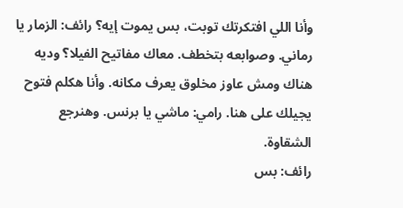وأنا اللي افتكرتك توبت، بس يموت إيه؟ رائف: الزمار يا رماني. وصوابعه بتخطف. معاك مفاتيح الفيلا؟ وديه هناك ومش عاوز مخلوق يعرف مكانه. وأنا هكلم فتوح يجيلك على هنا. رامي: ماشي يا برنس. وهنرجع الشقاوة.
رائف: بس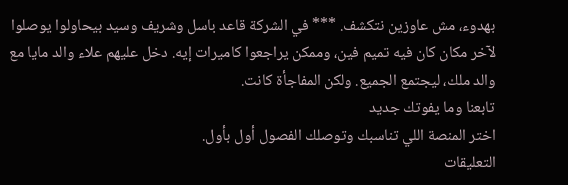بهدوء، مش عاوزين نتكشف. *** في الشركة قاعد باسل وشريف وسيد بيحاولوا يوصلوا لآخر مكان كان فيه تميم فين، وممكن يراجعوا كاميرات إيه. دخل عليهم علاء والد مايا مع والد ملك، ليجتمع الجميع. ولكن المفاجأة كانت.
تابعنا وما يفوتك جديد
اختر المنصة اللي تناسبك وتوصلك الفصول أول بأول.
التعليقات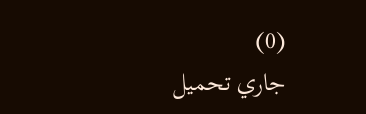(0)
جاري تحميل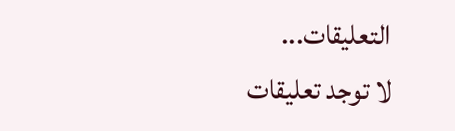التعليقات...
لا توجد تعليقات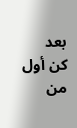بعد
كن أول من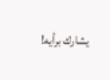يشارك برأيه!